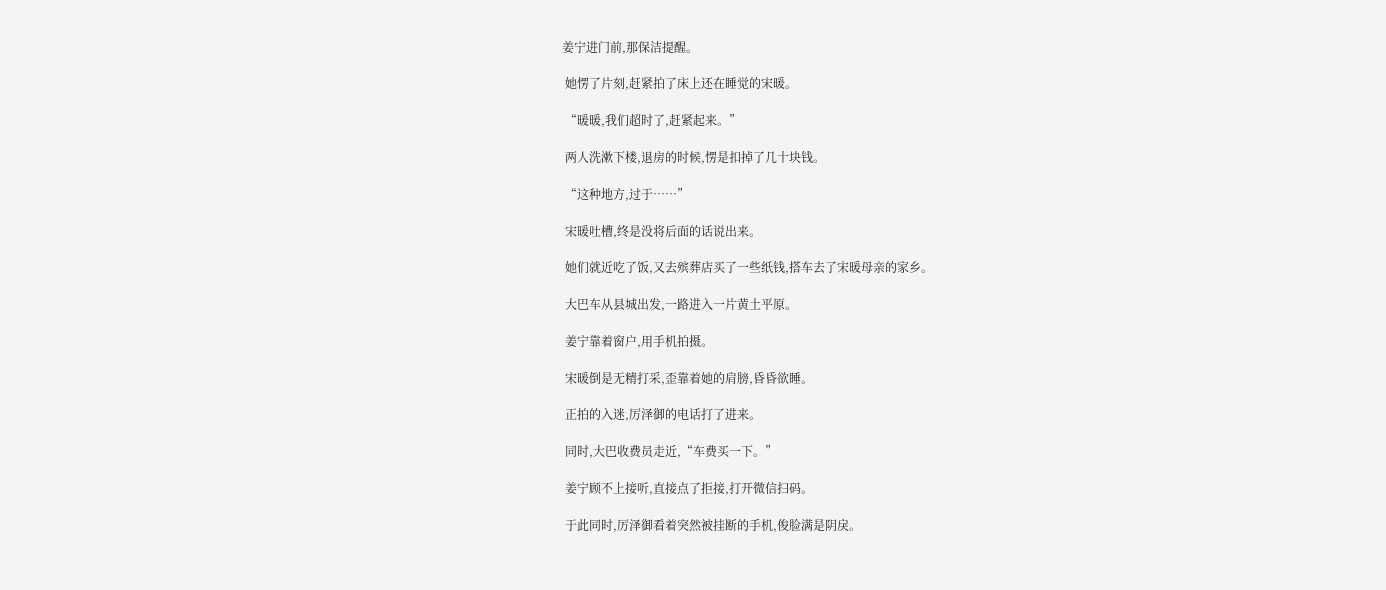姜宁进门前,那保洁提醒。

 她愣了片刻,赶紧拍了床上还在睡觉的宋暖。

 “暖暖,我们超时了,赶紧起来。”

 两人洗漱下楼,退房的时候,愣是扣掉了几十块钱。

 “这种地方,过于……”

 宋暖吐槽,终是没将后面的话说出来。

 她们就近吃了饭,又去殡葬店买了一些纸钱,搭车去了宋暖母亲的家乡。

 大巴车从县城出发,一路进入一片黄土平原。

 姜宁靠着窗户,用手机拍摄。

 宋暖倒是无精打采,歪靠着她的肩膀,昏昏欲睡。

 正拍的入迷,厉泽御的电话打了进来。

 同时,大巴收费员走近,“车费买一下。”

 姜宁顾不上接听,直接点了拒接,打开微信扫码。

 于此同时,厉泽御看着突然被挂断的手机,俊脸满是阴戾。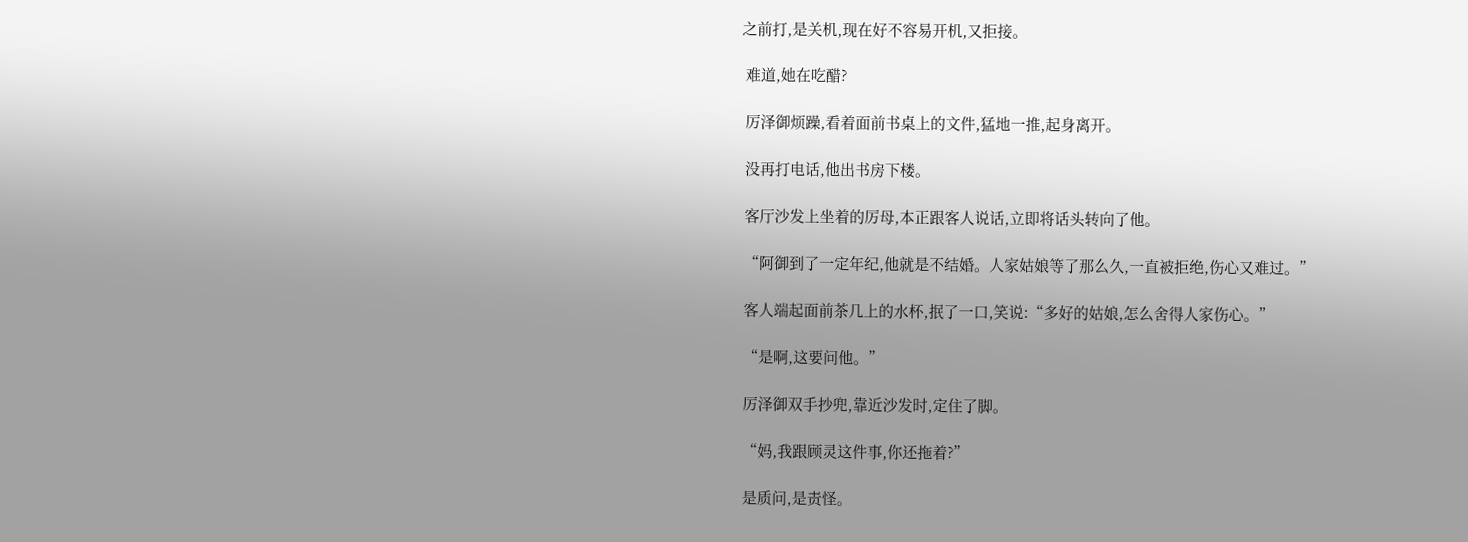之前打,是关机,现在好不容易开机,又拒接。

 难道,她在吃醋?

 厉泽御烦躁,看着面前书桌上的文件,猛地一推,起身离开。

 没再打电话,他出书房下楼。

 客厅沙发上坐着的厉母,本正跟客人说话,立即将话头转向了他。

 “阿御到了一定年纪,他就是不结婚。人家姑娘等了那么久,一直被拒绝,伤心又难过。”

 客人端起面前茶几上的水杯,抿了一口,笑说:“多好的姑娘,怎么舍得人家伤心。”

 “是啊,这要问他。”

 厉泽御双手抄兜,靠近沙发时,定住了脚。

 “妈,我跟顾灵这件事,你还拖着?”

 是质问,是责怪。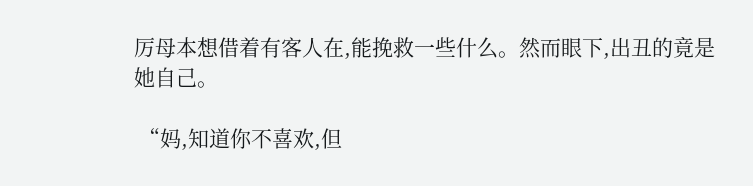厉母本想借着有客人在,能挽救一些什么。然而眼下,出丑的竟是她自己。

 “妈,知道你不喜欢,但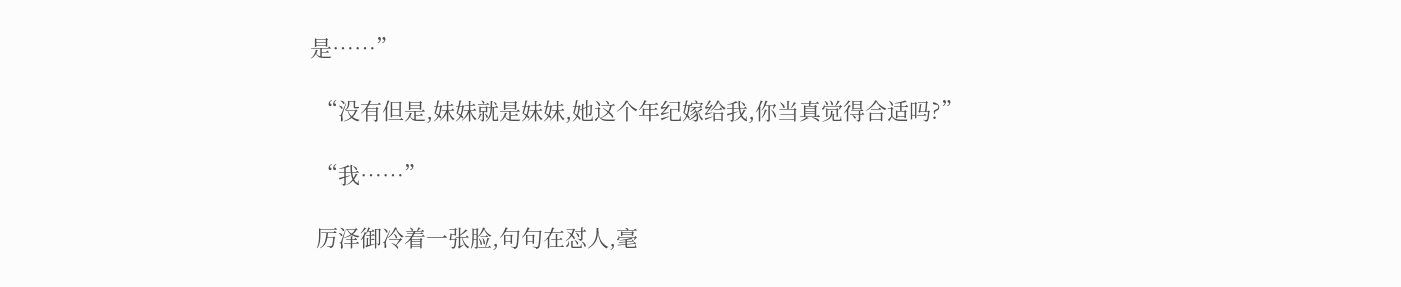是……”

 “没有但是,妹妹就是妹妹,她这个年纪嫁给我,你当真觉得合适吗?”

 “我……”

 厉泽御冷着一张脸,句句在怼人,毫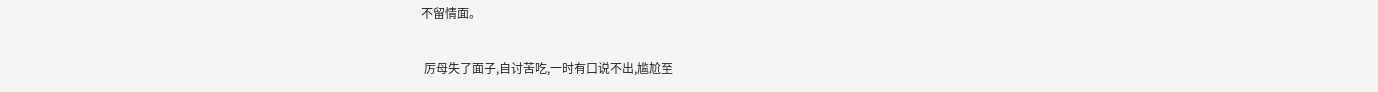不留情面。

 厉母失了面子,自讨苦吃,一时有口说不出,尴尬至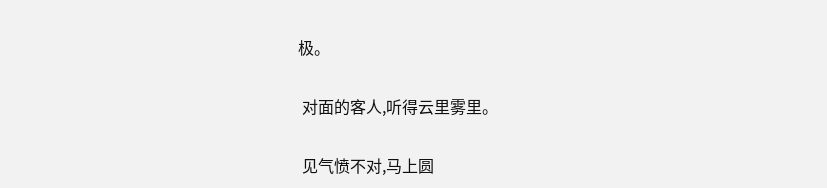极。

 对面的客人,听得云里雾里。

 见气愤不对,马上圆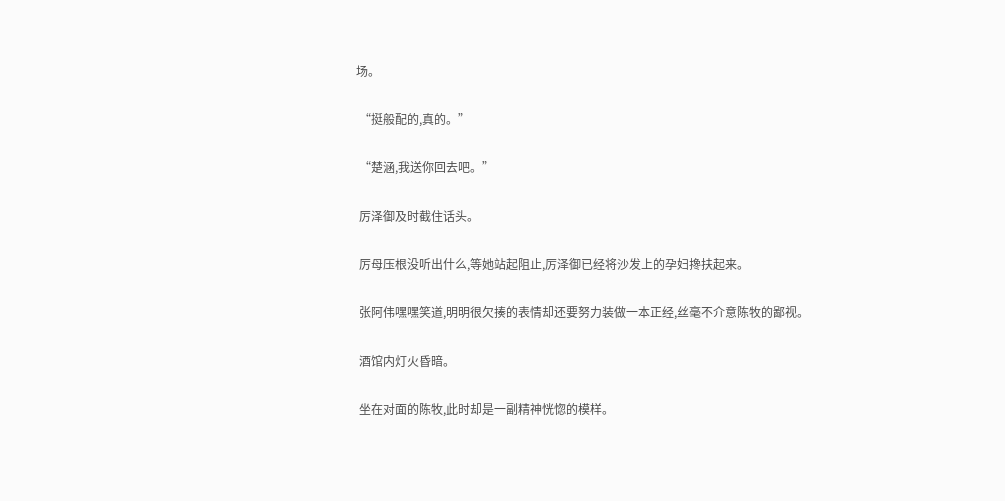场。

 “挺般配的,真的。”

 “楚涵,我送你回去吧。”

 厉泽御及时截住话头。

 厉母压根没听出什么,等她站起阻止,厉泽御已经将沙发上的孕妇搀扶起来。

 张阿伟嘿嘿笑道,明明很欠揍的表情却还要努力装做一本正经,丝毫不介意陈牧的鄙视。

 酒馆内灯火昏暗。

 坐在对面的陈牧,此时却是一副精神恍惚的模样。